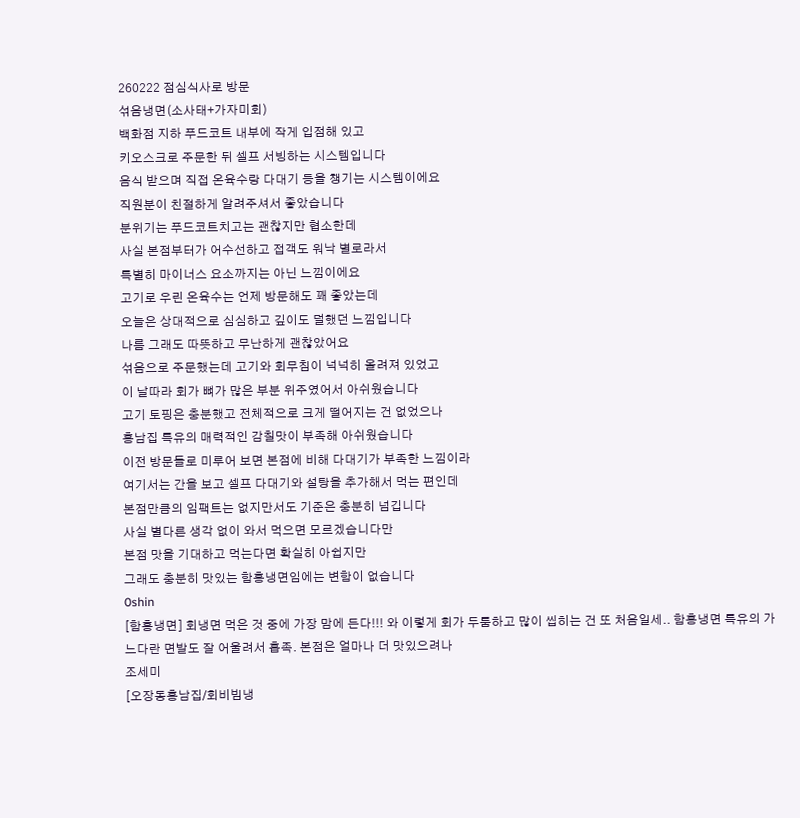260222 점심식사로 방문
섞음냉면(소사태+가자미회)
백화점 지하 푸드코트 내부에 작게 입점해 있고
키오스크로 주문한 뒤 셀프 서빙하는 시스템입니다
음식 받으며 직접 온육수랑 다대기 등을 챙기는 시스템이에요
직원분이 친절하게 알려주셔서 좋았습니다
분위기는 푸드코트치고는 괜찮지만 협소한데
사실 본점부터가 어수선하고 접객도 워낙 별로라서
특별히 마이너스 요소까지는 아닌 느낌이에요
고기로 우린 온육수는 언제 방문해도 꽤 좋았는데
오늘은 상대적으로 심심하고 깊이도 덜했던 느낌입니다
나름 그래도 따뜻하고 무난하게 괜찮았어요
섞음으로 주문했는데 고기와 회무침이 넉넉히 올려져 있었고
이 날따라 회가 뼈가 많은 부분 위주였어서 아쉬웠습니다
고기 토핑은 충분했고 전체적으로 크게 떨어지는 건 없었으나
흥남집 특유의 매력적인 감칠맛이 부족해 아쉬웠습니다
이전 방문들로 미루어 보면 본점에 비해 다대기가 부족한 느낌이라
여기서는 간을 보고 셀프 다대기와 설탕을 추가해서 먹는 편인데
본점만큼의 임팩트는 없지만서도 기준은 충분히 넘깁니다
사실 별다른 생각 없이 와서 먹으면 모르겠습니다만
본점 맛을 기대하고 먹는다면 확실히 아쉽지만
그래도 충분히 맛있는 함흥냉면임에는 변함이 없습니다
0shin
[함흥냉면] 회냉면 먹은 것 중에 가장 맘에 든다!!! 와 이렇게 회가 두툼하고 많이 씹히는 건 또 처음일세.. 함흥냉면 특유의 가느다란 면발도 잘 어울려서 흡족. 본점은 얼마나 더 맛있으려나
조세미
[오장동흥남집/회비빔냉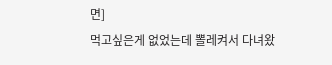면]
먹고싶은게 없었는데 뽈레켜서 다녀왔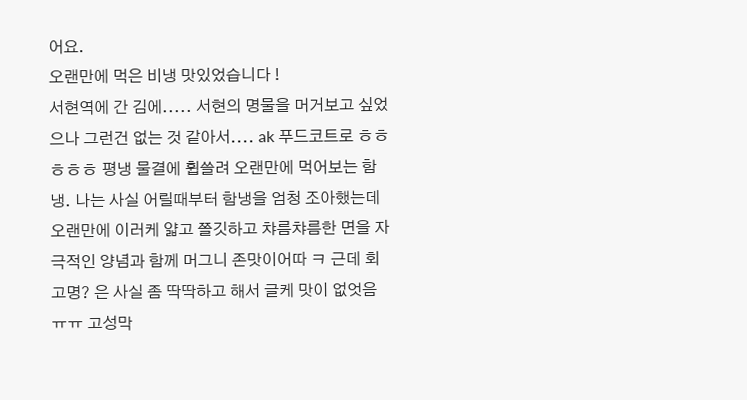어요.
오랜만에 먹은 비냉 맛있었습니다 !
서현역에 간 김에..... 서현의 명물을 머거보고 싶었으나 그런건 없는 것 같아서.... ak 푸드코트로 ㅎㅎㅎㅎㅎ 평냉 물결에 휩쓸려 오랜만에 먹어보는 함냉. 나는 사실 어릴때부터 함냉을 엄청 조아했는데 오랜만에 이러케 얇고 쫄깃하고 챠름챠름한 면을 자극적인 양념과 함께 머그니 존맛이어따 ㅋ 근데 회 고명? 은 사실 좀 딱딱하고 해서 글케 맛이 없엇음 ㅠㅠ 고성막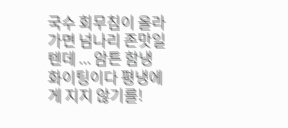국수 회무침이 올라가면 넘나리 존맛일텐데 ... 암튼 함냉 화이팅이다 평냉에게 지지 않기를!